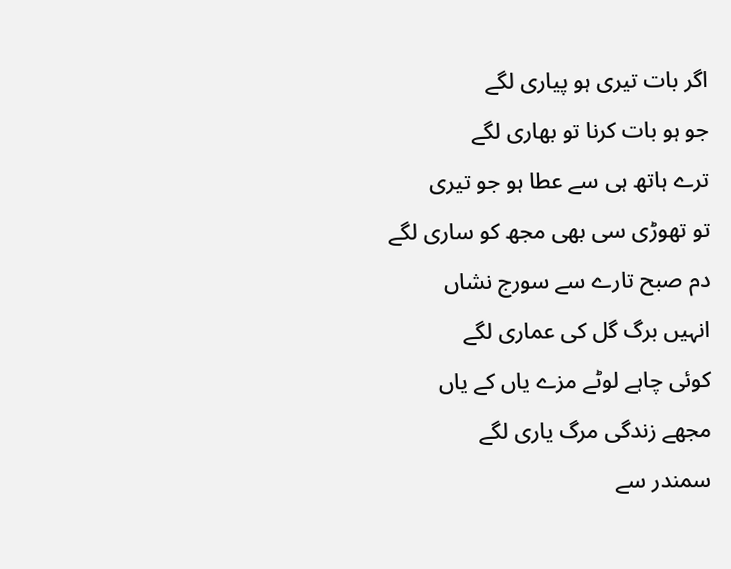اگر بات تیری ہو پیاری لگے
جو ہو بات کرنا تو بھاری لگے
ترے ہاتھ ہی سے عطا ہو جو تیری
تو تھوڑی سی بھی مجھ کو ساری لگے
دم صبح تارے سے سورج نشاں
انہیں برگ گل کی عماری لگے
کوئی چاہے لوٹے مزے یاں کے یاں
مجھے زندگی مرگ یاری لگے
سمندر سے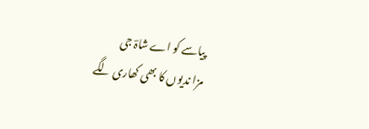پیاسے کو اے شاہؔ جی
مزا ندیوں کا بھی کھاری لگے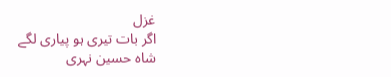غزل
اگر بات تیری ہو پیاری لگے
شاہ حسین نہری